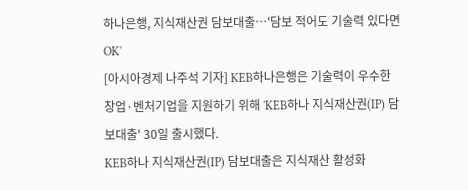하나은행, 지식재산권 담보대출…'담보 적어도 기술력 있다면 OK'
[아시아경제 나주석 기자] KEB하나은행은 기술력이 우수한 창업·벤처기업을 지원하기 위해 'KEB하나 지식재산권(IP) 담보대출' 30일 출시했다.
KEB하나 지식재산권(IP) 담보대출은 지식재산 활성화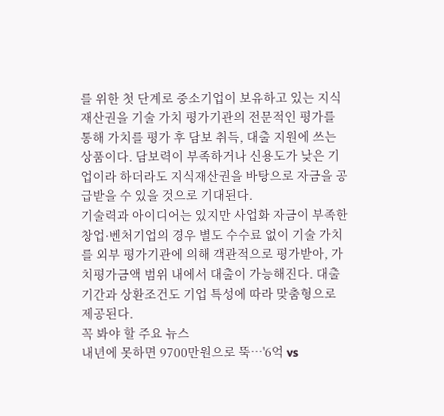를 위한 첫 단계로 중소기업이 보유하고 있는 지식재산권을 기술 가치 평가기관의 전문적인 평가를 통해 가치를 평가 후 담보 취득, 대출 지원에 쓰는 상품이다. 담보력이 부족하거나 신용도가 낮은 기업이라 하더라도 지식재산권을 바탕으로 자금을 공급받을 수 있을 것으로 기대된다.
기술력과 아이디어는 있지만 사업화 자금이 부족한 창업·벤처기업의 경우 별도 수수료 없이 기술 가치를 외부 평가기관에 의해 객관적으로 평가받아, 가치평가금액 범위 내에서 대출이 가능해진다. 대출기간과 상환조건도 기업 특성에 따라 맞춤형으로 제공된다.
꼭 봐야 할 주요 뉴스
내년에 못하면 9700만원으로 뚝…'6억 vs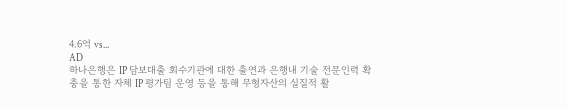4.6억 vs...
AD
하나은행은 IP 담보대출 회수기관에 대한 출연과 은행내 기술 전문인력 확충을 통한 자체 IP 평가팀 운영 등을 통해 무형자산의 실질적 활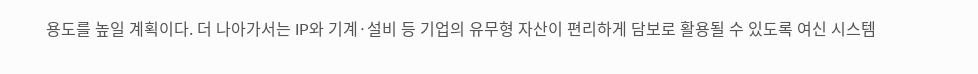용도를 높일 계획이다. 더 나아가서는 IP와 기계·설비 등 기업의 유무형 자산이 편리하게 담보로 활용될 수 있도록 여신 시스템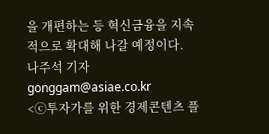을 개편하는 등 혁신금융을 지속적으로 확대해 나갈 예정이다.
나주석 기자 gonggam@asiae.co.kr
<ⓒ투자가를 위한 경제콘텐츠 플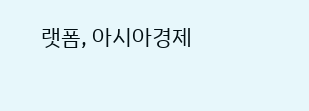랫폼, 아시아경제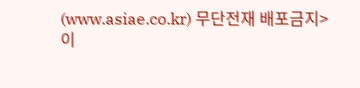(www.asiae.co.kr) 무단전재 배포금지>
이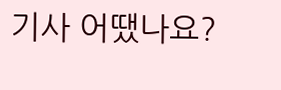기사 어땠나요?